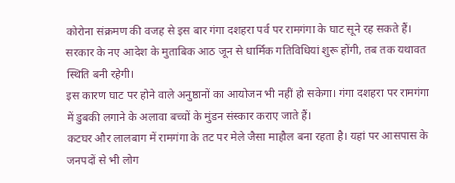कोरोना संक्रमण की वजह से इस बार गंगा दशहरा पर्व पर रामगंगा के घाट सूने रह सकते हैं। सरकार के नए आदेश के मुताबिक आठ जून से धार्मिक गतिविधियां शुरू होंगी, तब तक यथावत स्थिति बनी रहेगी।
इस कारण घाट पर होने वाले अनुष्ठानों का आयोजन भी नहीं हो सकेगा। गंगा दशहरा पर रामगंगा में डुबकी लगाने के अलावा बच्चों के मुंडन संस्कार कराए जाते हैं।
कटघर और लालबाग में रामगंगा के तट पर मेले जैसा माहौल बना रहता है। यहां पर आसपास के जनपदों से भी लोग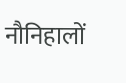नौनिहालों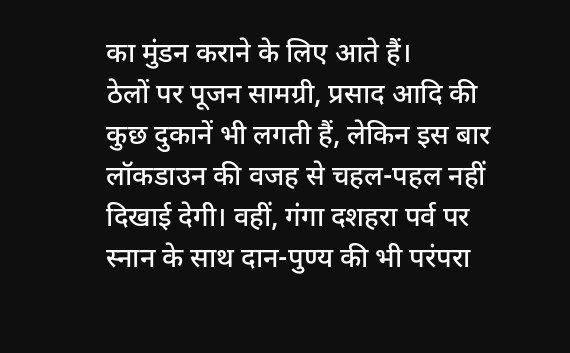का मुंडन कराने के लिए आते हैं।
ठेलों पर पूजन सामग्री, प्रसाद आदि की कुछ दुकानें भी लगती हैं, लेकिन इस बार लॉकडाउन की वजह से चहल-पहल नहीं दिखाई देगी। वहीं, गंगा दशहरा पर्व पर स्नान के साथ दान-पुण्य की भी परंपरा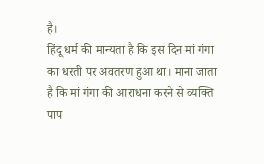है।
हिंदू धर्म की मान्यता है कि इस दिन मां गंगा का धरती पर अवतरण हुआ था। माना जाता है कि मां गंगा की आराधना करने से व्यक्ति पाप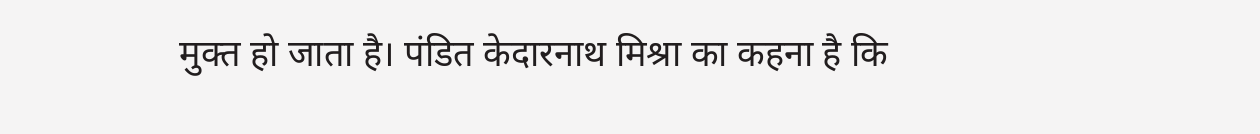मुक्त हो जाता है। पंडित केदारनाथ मिश्रा का कहना है कि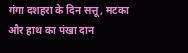गंगा दशहरा के दिन सत्तू, मटका और हाथ का पंखा दान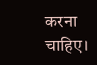करना चाहिए।